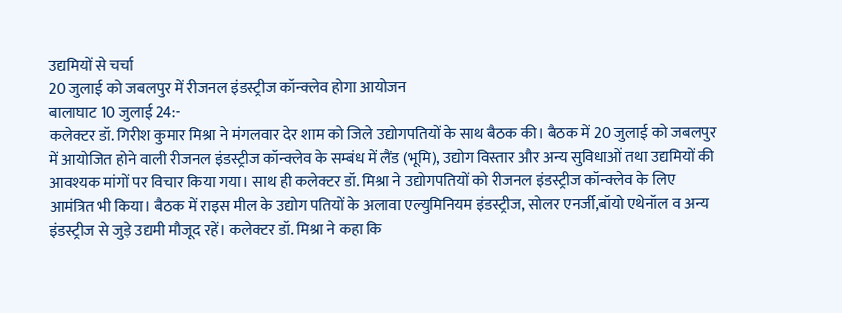उद्यमियों से चर्चा
20 जुलाई को जबलपुर में रीजनल इंडस्ट्रीज कॉन्क्लेव होगा आयोजन
बालाघाट 10 जुलाई 24:-
कलेक्टर डॉ. गिरीश कुमार मिश्रा ने मंगलवार देर शाम को जिले उद्योगपतियों के साथ बैठक की। बैठक में 20 जुलाई को जबलपुर में आयोजित होने वाली रीजनल इंडस्ट्रीज कॉन्क्लेव के सम्बंध में लैंड (भूमि), उद्योग विस्तार और अन्य सुविधाओं तथा उद्यमियों की आवश्यक मांगों पर विचार किया गया। साथ ही कलेक्टर डॉ. मिश्रा ने उद्योगपतियों को रीजनल इंडस्ट्रीज कॉन्क्लेव के लिए आमंत्रित भी किया। बैठक में राइस मील के उद्योग पतियों के अलावा एल्युमिनियम इंडस्ट्रीज, सोलर एनर्जी,बॉयो एथेनॉल व अन्य इंडस्ट्रीज से जुड़े उद्यमी मौजूद रहें। कलेक्टर डॉ. मिश्रा ने कहा कि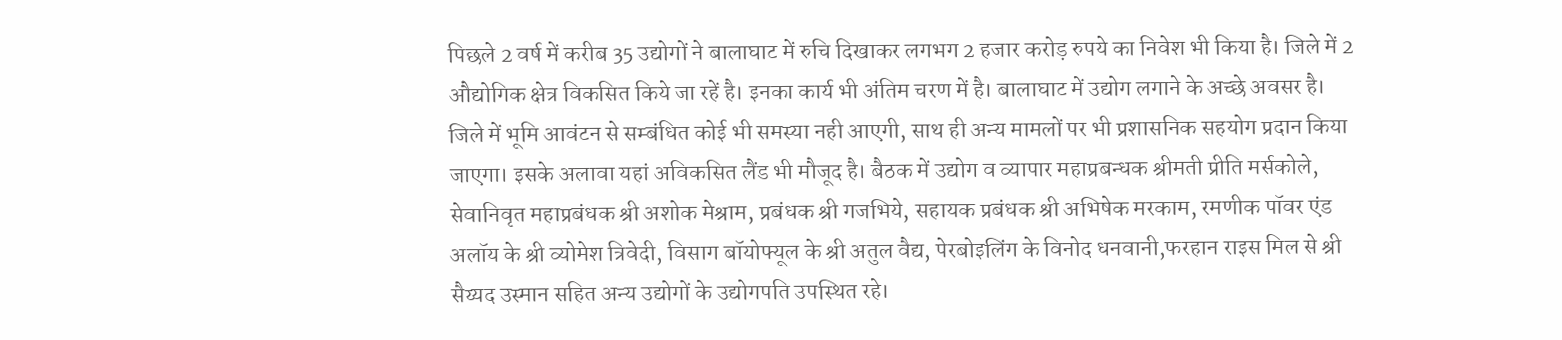पिछले 2 वर्ष में करीब 35 उद्योगों ने बालाघाट में रुचि दिखाकर लगभग 2 हजार करोड़ रुपये का निवेश भी किया है। जिले में 2 औद्योगिक क्षेत्र विकसित किये जा रहें है। इनका कार्य भी अंतिम चरण में है। बालाघाट में उद्योग लगाने के अच्छे अवसर है। जिले में भूमि आवंटन से सम्बंधित कोई भी समस्या नही आएगी, साथ ही अन्य मामलों पर भी प्रशासनिक सहयोग प्रदान किया जाएगा। इसके अलावा यहां अविकसित लैंड भी मौजूद है। बैठक में उद्योग व व्यापार महाप्रबन्धक श्रीमती प्रीति मर्सकोले, सेवानिवृत महाप्रबंधक श्री अशोक मेश्राम, प्रबंधक श्री गजभिये, सहायक प्रबंधक श्री अभिषेक मरकाम, रमणीक पॉवर एंड अलॉय के श्री व्योमेश त्रिवेदी, विसाग बॉयोफ्यूल के श्री अतुल वैद्य, पेरबोइलिंग के विनोद धनवानी,फरहान राइस मिल से श्री सैय्यद उस्मान सहित अन्य उद्योगों के उद्योगपति उपस्थित रहे।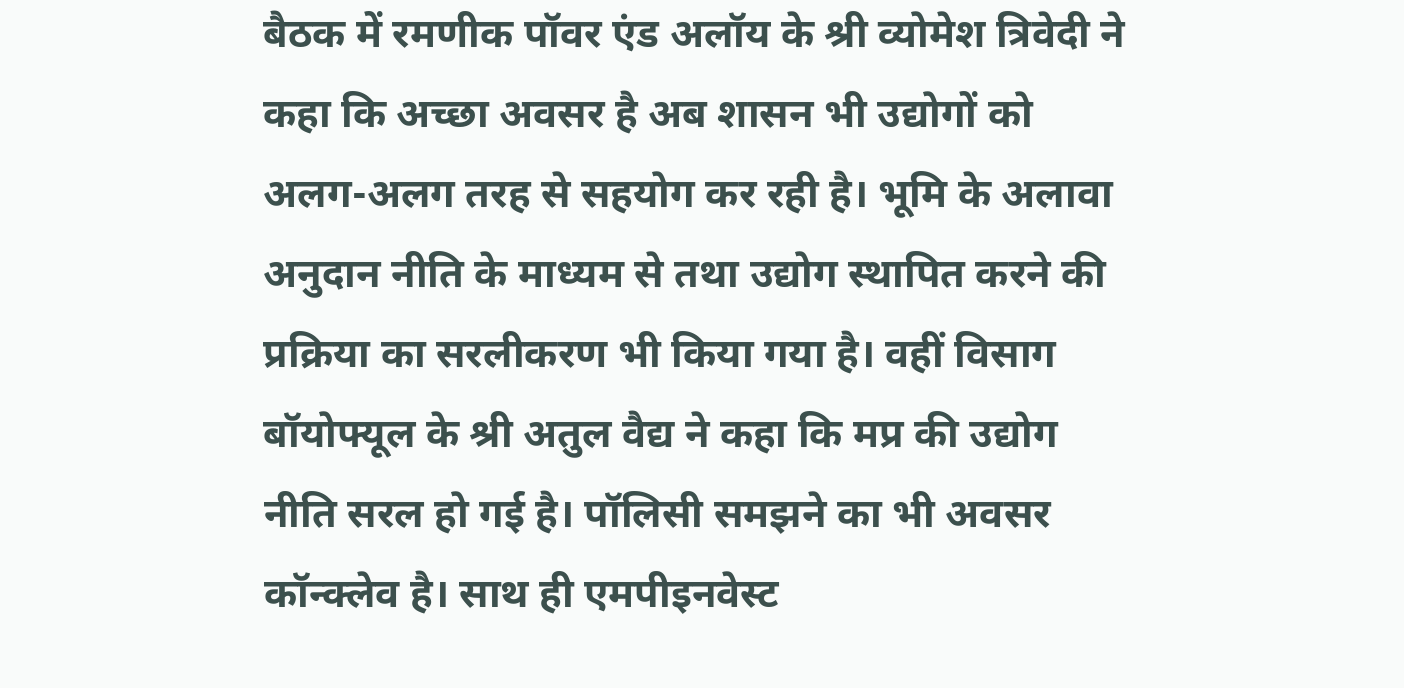बैठक में रमणीक पॉवर एंड अलॉय के श्री व्योमेश त्रिवेदी ने कहा कि अच्छा अवसर है अब शासन भी उद्योगों को अलग-अलग तरह से सहयोग कर रही है। भूमि के अलावा अनुदान नीति के माध्यम से तथा उद्योग स्थापित करने की प्रक्रिया का सरलीकरण भी किया गया है। वहीं विसाग बॉयोफ्यूल के श्री अतुल वैद्य ने कहा कि मप्र की उद्योग नीति सरल हो गई है। पॉलिसी समझने का भी अवसर कॉन्क्लेव है। साथ ही एमपीइनवेस्ट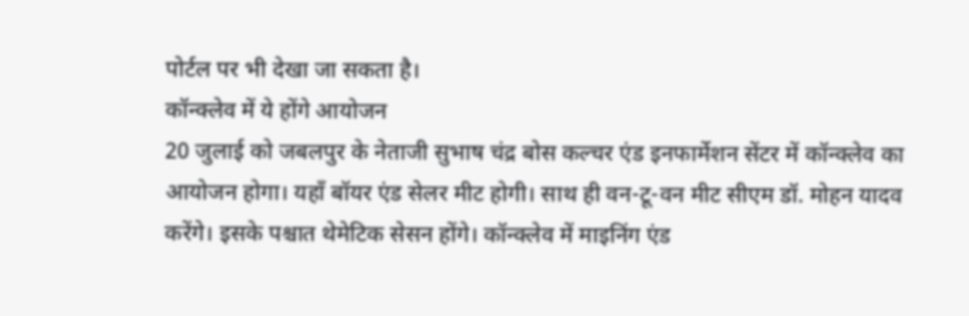पोर्टल पर भी देखा जा सकता है।
कॉन्क्लेव में ये होंगे आयोजन
20 जुलाई को जबलपुर के नेताजी सुभाष चंद्र बोस कल्चर एंड इनफार्मेशन सेंटर में कॉन्क्लेव का आयोजन होगा। यहाँ बॉयर एंड सेलर मीट होगी। साथ ही वन-टू-वन मीट सीएम डॉ. मोहन यादव करेंगे। इसके पश्चात थेमेटिक सेसन होंगे। कॉन्क्लेव में माइनिंग एंड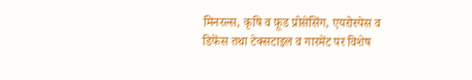मिनरल्स, कृषि व फ़ूड प्रोसेसिंग, एयरोस्पेस व डिफेंस तथा टेक्सटाइल व गारमेंट पर विशेष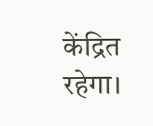केंद्रित रहेगा।